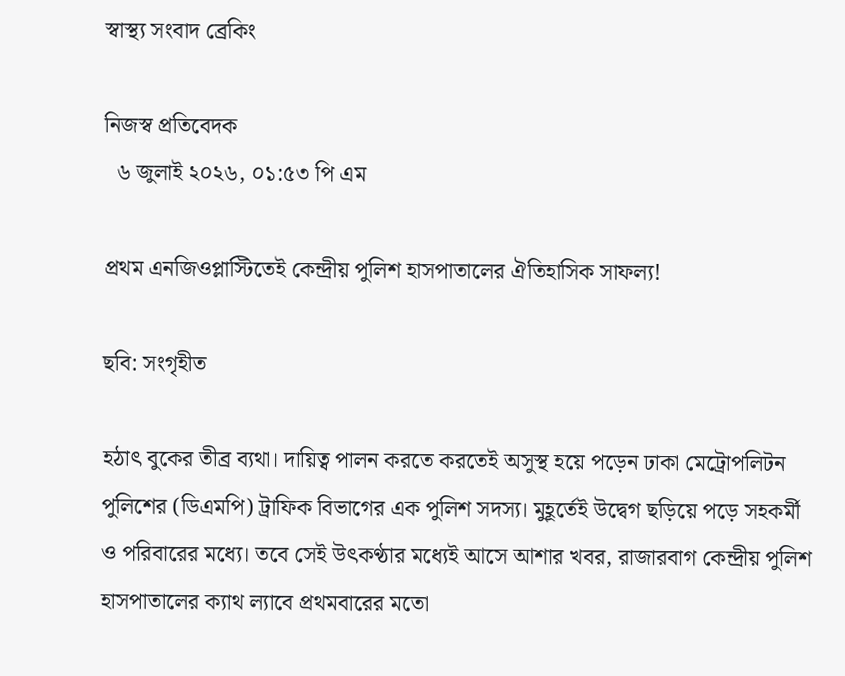স্বাস্থ্য সংবাদ ব্রেকিং

নিজস্ব প্রতিবেদক
  ৬ জুলাই ২০২৬, ০১:৫৩ পি এম

প্রথম এনজিওপ্লাস্টিতেই কেন্দ্রীয় পুলিশ হাসপাতালের ঐতিহাসিক সাফল্য!

ছবি: সংগৃহীত

হঠাৎ বুকের তীব্র ব্যথা। দায়িত্ব পালন করতে করতেই অসুস্থ হয়ে পড়েন ঢাকা মেট্রোপলিটন পুলিশের (ডিএমপি) ট্রাফিক বিভাগের এক পুলিশ সদস্য। মুহূর্তেই উদ্বেগ ছড়িয়ে পড়ে সহকর্মী ও পরিবারের মধ্যে। তবে সেই উৎকণ্ঠার মধ্যেই আসে আশার খবর, রাজারবাগ কেন্দ্রীয় পুলিশ হাসপাতালের ক্যাথ ল্যাবে প্রথমবারের মতো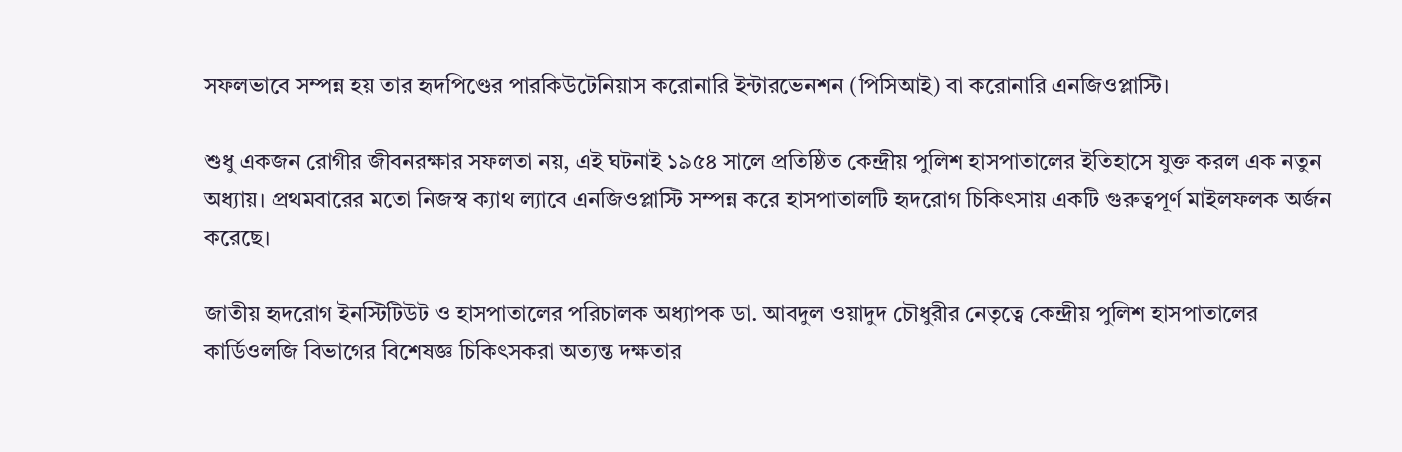সফলভাবে সম্পন্ন হয় তার হৃদপিণ্ডের পারকিউটেনিয়াস করোনারি ইন্টারভেনশন (পিসিআই) বা করোনারি এনজিওপ্লাস্টি।

শুধু একজন রোগীর জীবনরক্ষার সফলতা নয়, এই ঘটনাই ১৯৫৪ সালে প্রতিষ্ঠিত কেন্দ্রীয় পুলিশ হাসপাতালের ইতিহাসে যুক্ত করল এক নতুন অধ্যায়। প্রথমবারের মতো নিজস্ব ক্যাথ ল্যাবে এনজিওপ্লাস্টি সম্পন্ন করে হাসপাতালটি হৃদরোগ চিকিৎসায় একটি গুরুত্বপূর্ণ মাইলফলক অর্জন করেছে।

জাতীয় হৃদরোগ ইনস্টিটিউট ও হাসপাতালের পরিচালক অধ্যাপক ডা. আবদুল ওয়াদুদ চৌধুরীর নেতৃত্বে কেন্দ্রীয় পুলিশ হাসপাতালের কার্ডিওলজি বিভাগের বিশেষজ্ঞ চিকিৎসকরা অত্যন্ত দক্ষতার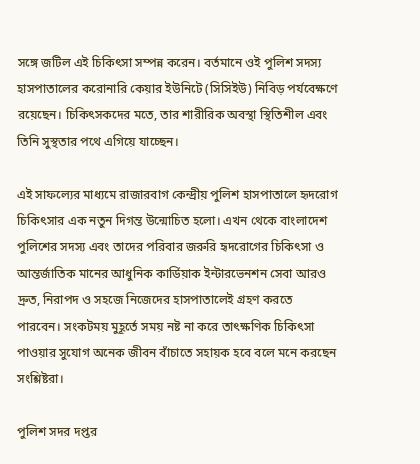সঙ্গে জটিল এই চিকিৎসা সম্পন্ন করেন। বর্তমানে ওই পুলিশ সদস্য হাসপাতালের করোনারি কেয়ার ইউনিটে (সিসিইউ) নিবিড় পর্যবেক্ষণে রয়েছেন। চিকিৎসকদের মতে, তার শারীরিক অবস্থা স্থিতিশীল এবং তিনি সুস্থতার পথে এগিয়ে যাচ্ছেন।

এই সাফল্যের মাধ্যমে রাজারবাগ কেন্দ্রীয় পুলিশ হাসপাতালে হৃদরোগ চিকিৎসার এক নতুন দিগন্ত উন্মোচিত হলো। এখন থেকে বাংলাদেশ পুলিশের সদস্য এবং তাদের পরিবার জরুরি হৃদরোগের চিকিৎসা ও আন্তর্জাতিক মানের আধুনিক কার্ডিয়াক ইন্টারভেনশন সেবা আরও দ্রুত, নিরাপদ ও সহজে নিজেদের হাসপাতালেই গ্রহণ করতে পারবেন। সংকটময় মুহূর্তে সময় নষ্ট না করে তাৎক্ষণিক চিকিৎসা পাওয়ার সুযোগ অনেক জীবন বাঁচাতে সহায়ক হবে বলে মনে করছেন সংশ্লিষ্টরা।

পুলিশ সদর দপ্তর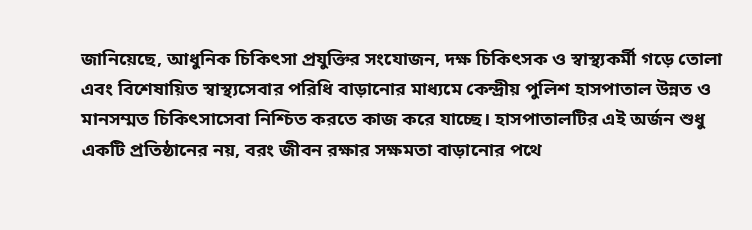জানিয়েছে, আধুনিক চিকিৎসা প্রযুক্তির সংযোজন, দক্ষ চিকিৎসক ও স্বাস্থ্যকর্মী গড়ে তোলা এবং বিশেষায়িত স্বাস্থ্যসেবার পরিধি বাড়ানোর মাধ্যমে কেন্দ্রীয় পুলিশ হাসপাতাল উন্নত ও মানসম্মত চিকিৎসাসেবা নিশ্চিত করতে কাজ করে যাচ্ছে। হাসপাতালটির এই অর্জন শুধু একটি প্রতিষ্ঠানের নয়, বরং জীবন রক্ষার সক্ষমতা বাড়ানোর পথে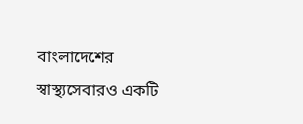বাংলাদেশের স্বাস্থ্যসেবারও একটি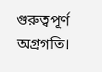গুরুত্বপূর্ণ অগ্রগতি।